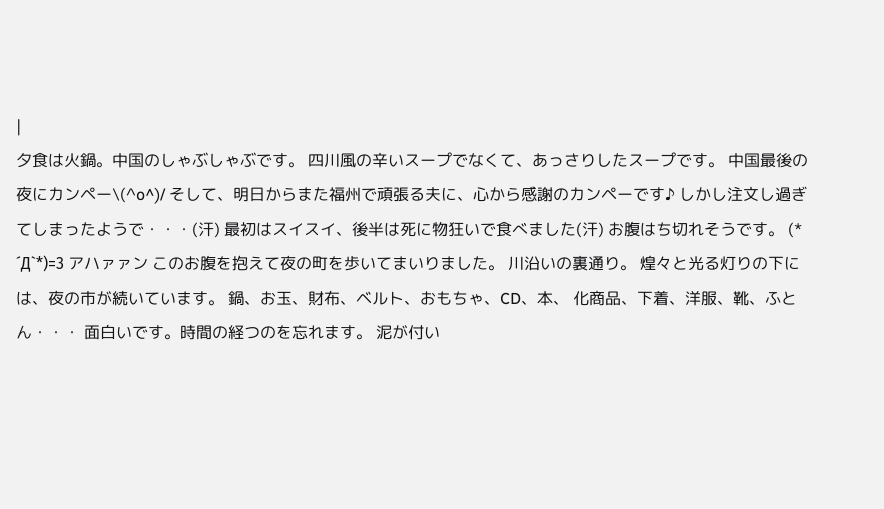|
夕食は火鍋。中国のしゃぶしゃぶです。 四川風の辛いスープでなくて、あっさりしたスープです。 中国最後の夜にカンペー\(^o^)/ そして、明日からまた福州で頑張る夫に、心から感謝のカンペーです♪ しかし注文し過ぎてしまったようで・・・(汗) 最初はスイスイ、後半は死に物狂いで食べました(汗) お腹はち切れそうです。 (* ´Д`*)=3 アハァァン このお腹を抱えて夜の町を歩いてまいりました。 川沿いの裏通り。 煌々と光る灯りの下には、夜の市が続いています。 鍋、お玉、財布、ベルト、おもちゃ、CD、本、 化商品、下着、洋服、靴、ふとん・・・ 面白いです。時間の経つのを忘れます。 泥が付い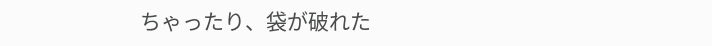ちゃったり、袋が破れた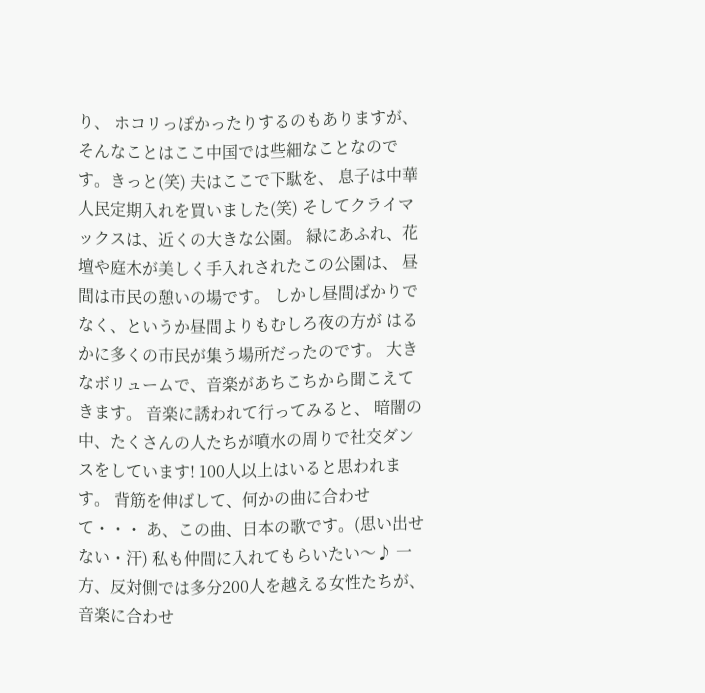り、 ホコリっぽかったりするのもありますが、 そんなことはここ中国では些細なことなのです。きっと(笑) 夫はここで下駄を、 息子は中華人民定期入れを買いました(笑) そしてクライマックスは、近くの大きな公園。 緑にあふれ、花壇や庭木が美しく手入れされたこの公園は、 昼間は市民の憩いの場です。 しかし昼間ばかりでなく、というか昼間よりもむしろ夜の方が はるかに多くの市民が集う場所だったのです。 大きなボリュームで、音楽があちこちから聞こえてきます。 音楽に誘われて行ってみると、 暗闇の中、たくさんの人たちが噴水の周りで社交ダンスをしています! 100人以上はいると思われます。 背筋を伸ばして、何かの曲に合わせて・・・ あ、この曲、日本の歌です。(思い出せない・汗) 私も仲間に入れてもらいたい〜♪ 一方、反対側では多分200人を越える女性たちが、 音楽に合わせ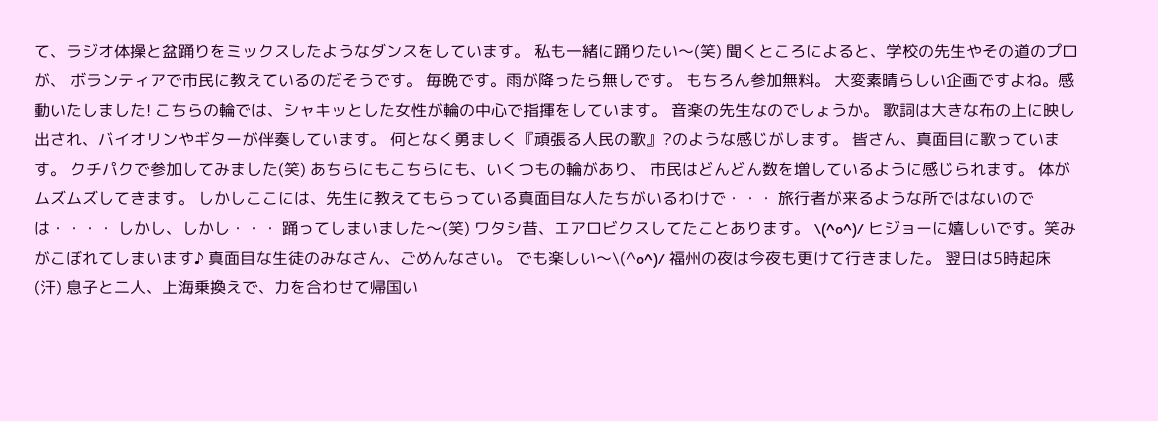て、ラジオ体操と盆踊りをミックスしたようなダンスをしています。 私も一緒に踊りたい〜(笑) 聞くところによると、学校の先生やその道のプロが、 ボランティアで市民に教えているのだそうです。 毎晩です。雨が降ったら無しです。 もちろん参加無料。 大変素晴らしい企画ですよね。感動いたしました! こちらの輪では、シャキッとした女性が輪の中心で指揮をしています。 音楽の先生なのでしょうか。 歌詞は大きな布の上に映し出され、バイオリンやギターが伴奏しています。 何となく勇ましく『頑張る人民の歌』?のような感じがします。 皆さん、真面目に歌っています。 クチパクで参加してみました(笑) あちらにもこちらにも、いくつもの輪があり、 市民はどんどん数を増しているように感じられます。 体がムズムズしてきます。 しかしここには、先生に教えてもらっている真面目な人たちがいるわけで・・・ 旅行者が来るような所ではないのでは・・・・ しかし、しかし・・・ 踊ってしまいました〜(笑) ワタシ昔、エアロビクスしてたことあります。 \(^o^)/ ヒジョーに嬉しいです。笑みがこぼれてしまいます♪ 真面目な生徒のみなさん、ごめんなさい。 でも楽しい〜\(^o^)/ 福州の夜は今夜も更けて行きました。 翌日は5時起床(汗) 息子と二人、上海乗換えで、力を合わせて帰国い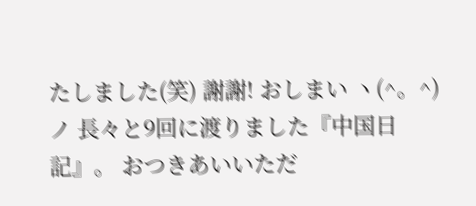たしました(笑) 謝謝! おしまい ヽ(^。^)ノ 長々と9回に渡りました『中国日記』。 おつきあいいただ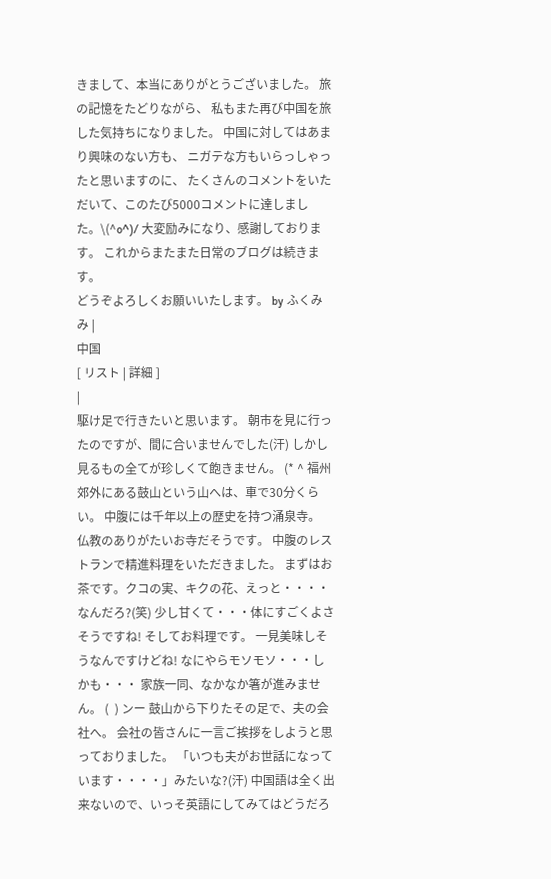きまして、本当にありがとうございました。 旅の記憶をたどりながら、 私もまた再び中国を旅した気持ちになりました。 中国に対してはあまり興味のない方も、 ニガテな方もいらっしゃったと思いますのに、 たくさんのコメントをいただいて、このたび5000コメントに達しました。\(^o^)/ 大変励みになり、感謝しております。 これからまたまた日常のブログは続きます。
どうぞよろしくお願いいたします。 by ふくみみ |
中国
[ リスト | 詳細 ]
|
駆け足で行きたいと思います。 朝市を見に行ったのですが、間に合いませんでした(汗) しかし見るもの全てが珍しくて飽きません。 (* ^ 福州郊外にある鼓山という山へは、車で30分くらい。 中腹には千年以上の歴史を持つ涌泉寺。 仏教のありがたいお寺だそうです。 中腹のレストランで精進料理をいただきました。 まずはお茶です。クコの実、キクの花、えっと・・・・なんだろ?(笑) 少し甘くて・・・体にすごくよさそうですね! そしてお料理です。 一見美味しそうなんですけどね! なにやらモソモソ・・・しかも・・・ 家族一同、なかなか箸が進みません。 (  ) ンー 鼓山から下りたその足で、夫の会社へ。 会社の皆さんに一言ご挨拶をしようと思っておりました。 「いつも夫がお世話になっています・・・・」みたいな?(汗) 中国語は全く出来ないので、いっそ英語にしてみてはどうだろ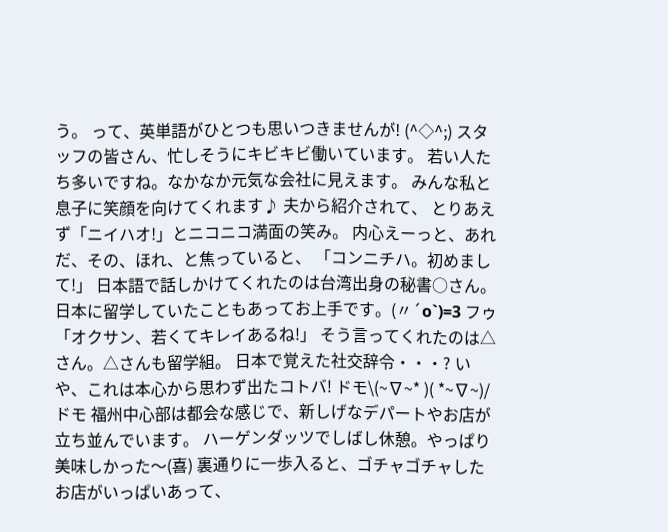う。 って、英単語がひとつも思いつきませんが! (^◇^;) スタッフの皆さん、忙しそうにキビキビ働いています。 若い人たち多いですね。なかなか元気な会社に見えます。 みんな私と息子に笑顔を向けてくれます♪ 夫から紹介されて、 とりあえず「ニイハオ!」とニコニコ満面の笑み。 内心えーっと、あれだ、その、ほれ、と焦っていると、 「コンニチハ。初めまして!」 日本語で話しかけてくれたのは台湾出身の秘書○さん。 日本に留学していたこともあってお上手です。(〃´o`)=3 フゥ 「オクサン、若くてキレイあるね!」 そう言ってくれたのは△さん。△さんも留学組。 日本で覚えた社交辞令・・・? いや、これは本心から思わず出たコトバ! ドモ\(~∇~* )( *~∇~)/ドモ 福州中心部は都会な感じで、新しげなデパートやお店が立ち並んでいます。 ハーゲンダッツでしばし休憩。やっぱり美味しかった〜(喜) 裏通りに一歩入ると、ゴチャゴチャしたお店がいっぱいあって、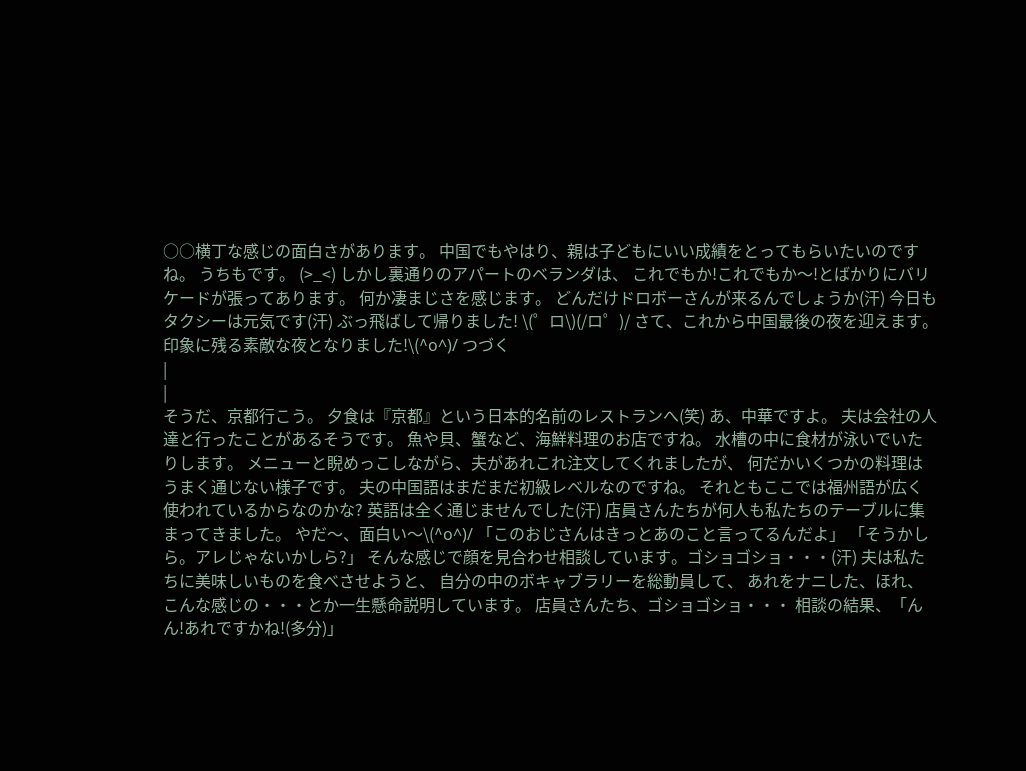○○横丁な感じの面白さがあります。 中国でもやはり、親は子どもにいい成績をとってもらいたいのですね。 うちもです。 (>_<) しかし裏通りのアパートのベランダは、 これでもか!これでもか〜!とばかりにバリケードが張ってあります。 何か凄まじさを感じます。 どんだけドロボーさんが来るんでしょうか(汗) 今日もタクシーは元気です(汗) ぶっ飛ばして帰りました! \(゜ロ\)(/ロ゜)/ さて、これから中国最後の夜を迎えます。 印象に残る素敵な夜となりました!\(^o^)/ つづく
|
|
そうだ、京都行こう。 夕食は『京都』という日本的名前のレストランへ(笑) あ、中華ですよ。 夫は会社の人達と行ったことがあるそうです。 魚や貝、蟹など、海鮮料理のお店ですね。 水槽の中に食材が泳いでいたりします。 メニューと睨めっこしながら、夫があれこれ注文してくれましたが、 何だかいくつかの料理はうまく通じない様子です。 夫の中国語はまだまだ初級レベルなのですね。 それともここでは福州語が広く使われているからなのかな? 英語は全く通じませんでした(汗) 店員さんたちが何人も私たちのテーブルに集まってきました。 やだ〜、面白い〜\(^o^)/ 「このおじさんはきっとあのこと言ってるんだよ」 「そうかしら。アレじゃないかしら?」 そんな感じで顔を見合わせ相談しています。ゴショゴショ・・・(汗) 夫は私たちに美味しいものを食べさせようと、 自分の中のボキャブラリーを総動員して、 あれをナニした、ほれ、こんな感じの・・・とか一生懸命説明しています。 店員さんたち、ゴショゴショ・・・ 相談の結果、「んん!あれですかね!(多分)」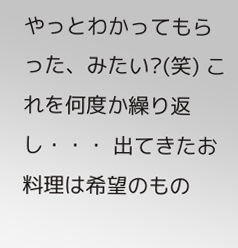やっとわかってもらった、みたい?(笑) これを何度か繰り返し・・・ 出てきたお料理は希望のもの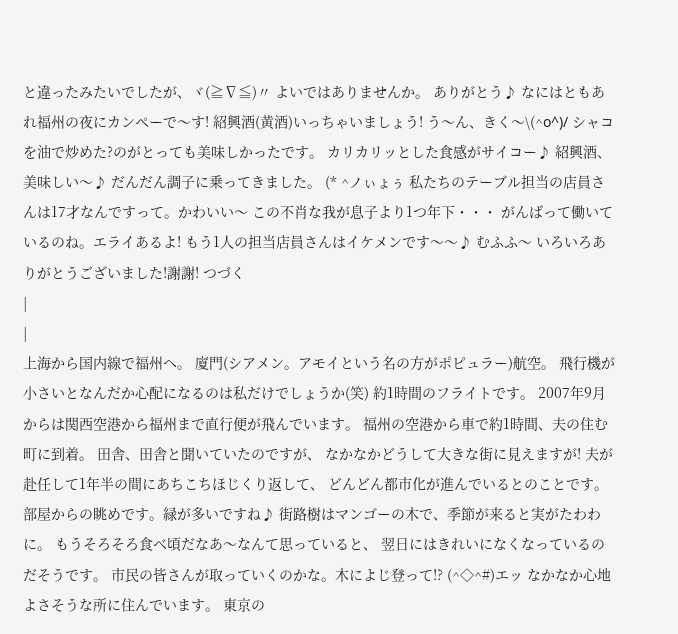と違ったみたいでしたが、ヾ(≧∇≦)〃 よいではありませんか。 ありがとう♪ なにはともあれ福州の夜にカンペーで〜す! 紹興酒(黄酒)いっちゃいましょう! う〜ん、きく〜\(^o^)/ シャコを油で炒めた?のがとっても美味しかったです。 カリカリッとした食感がサイコー♪ 紹興酒、美味しい〜♪ だんだん調子に乗ってきました。 (* ^ノぃょぅ 私たちのテーブル担当の店員さんは17才なんですって。かわいい〜 この不肖な我が息子より1つ年下・・・ がんばって働いているのね。エライあるよ! もう1人の担当店員さんはイケメンです〜〜♪ むふふ〜 いろいろありがとうございました!謝謝! つづく
|
|
上海から国内線で福州へ。 廈門(シアメン。アモイという名の方がポピュラー)航空。 飛行機が小さいとなんだか心配になるのは私だけでしょうか(笑) 約1時間のフライトです。 2007年9月からは関西空港から福州まで直行便が飛んでいます。 福州の空港から車で約1時間、夫の住む町に到着。 田舎、田舎と聞いていたのですが、 なかなかどうして大きな街に見えますが! 夫が赴任して1年半の間にあちこちほじくり返して、 どんどん都市化が進んでいるとのことです。 部屋からの眺めです。緑が多いですね♪ 街路樹はマンゴーの木で、季節が来ると実がたわわに。 もうそろそろ食べ頃だなあ〜なんて思っていると、 翌日にはきれいになくなっているのだそうです。 市民の皆さんが取っていくのかな。木によじ登って!? (^◇^#)エッ なかなか心地よさそうな所に住んでいます。 東京の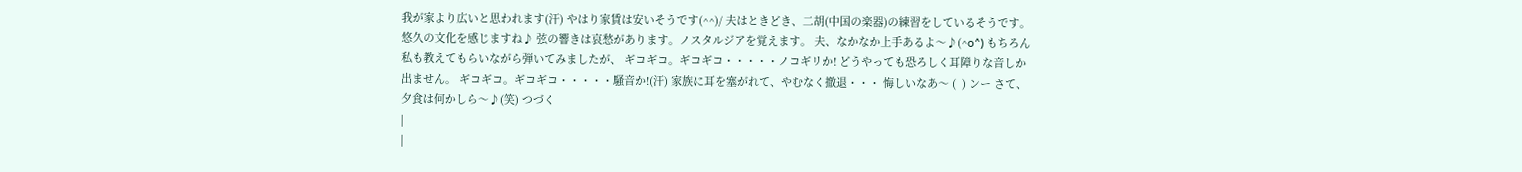我が家より広いと思われます(汗) やはり家賃は安いそうです(^^)/ 夫はときどき、二胡(中国の楽器)の練習をしているそうです。 悠久の文化を感じますね♪ 弦の響きは哀愁があります。ノスタルジアを覚えます。 夫、なかなか上手あるよ〜♪(^o^) もちろん私も教えてもらいながら弾いてみましたが、 ギコギコ。ギコギコ・・・・・ノコギリか! どうやっても恐ろしく耳障りな音しか出ません。 ギコギコ。ギコギコ・・・・・騒音か!(汗) 家族に耳を塞がれて、やむなく撤退・・・ 悔しいなあ〜 (  ) ンー さて、夕食は何かしら〜♪(笑) つづく
|
|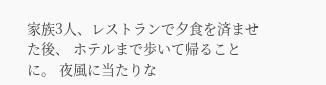家族3人、レストランで夕食を済ませた後、 ホテルまで歩いて帰ることに。 夜風に当たりな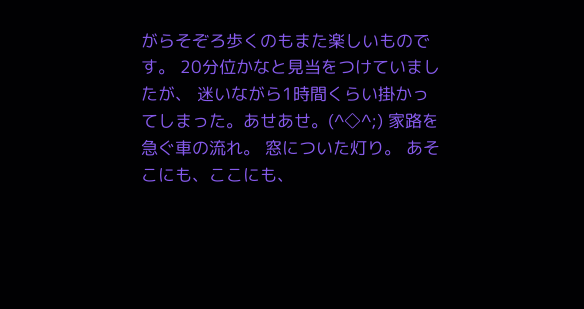がらそぞろ歩くのもまた楽しいものです。 20分位かなと見当をつけていましたが、 迷いながら1時間くらい掛かってしまった。あせあせ。(^◇^;) 家路を急ぐ車の流れ。 窓についた灯り。 あそこにも、ここにも、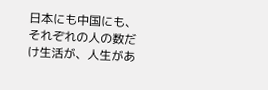日本にも中国にも、 それぞれの人の数だけ生活が、人生があ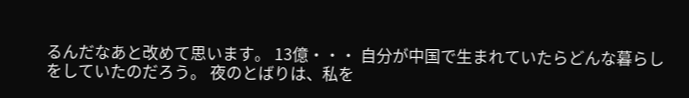るんだなあと改めて思います。 13億・・・ 自分が中国で生まれていたらどんな暮らしをしていたのだろう。 夜のとばりは、私を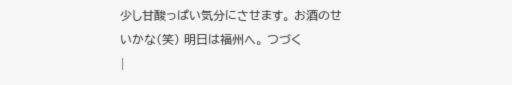少し甘酸っぱい気分にさせます。 お酒のせいかな(笑) 明日は福州へ。 つづく
|